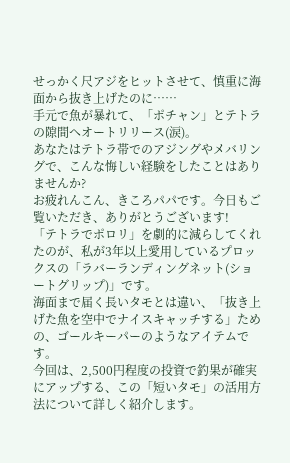せっかく尺アジをヒットさせて、慎重に海面から抜き上げたのに……
手元で魚が暴れて、「ポチャン」とテトラの隙間へオートリリース(涙)。
あなたはテトラ帯でのアジングやメバリングで、こんな悔しい経験をしたことはありませんか?
お疲れんこん、きころパパです。今日もご覧いただき、ありがとうございます!
「テトラでポロリ」を劇的に減らしてくれたのが、私が3年以上愛用しているプロックスの「ラバーランディングネット(ショートグリップ)」です。
海面まで届く長いタモとは違い、「抜き上げた魚を空中でナイスキャッチする」ための、ゴールキーパーのようなアイテムです。
今回は、2,500円程度の投資で釣果が確実にアップする、この「短いタモ」の活用方法について詳しく紹介します。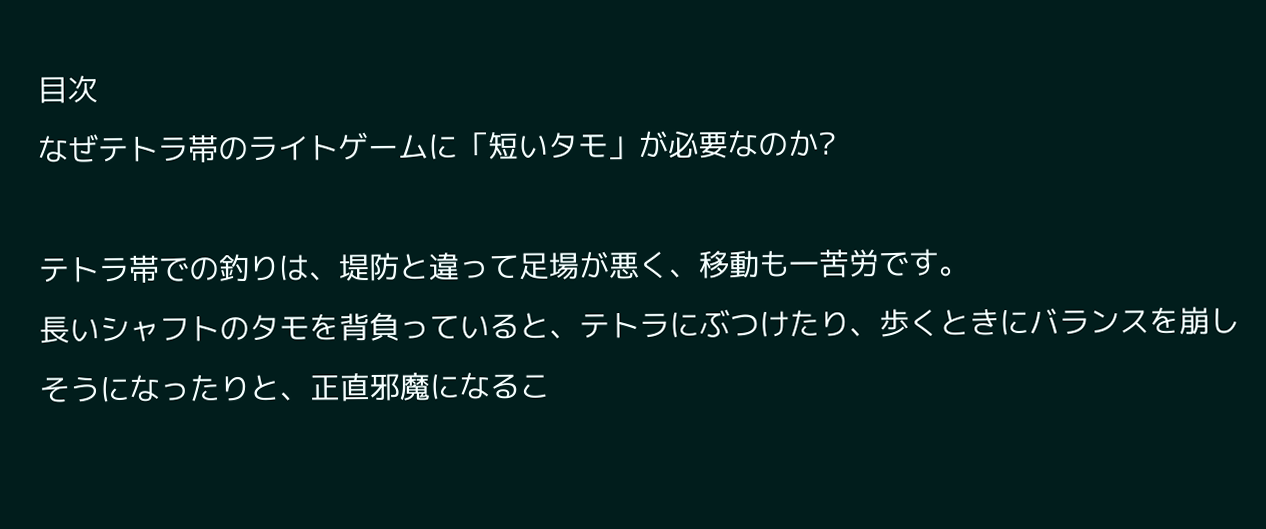目次
なぜテトラ帯のライトゲームに「短いタモ」が必要なのか?

テトラ帯での釣りは、堤防と違って足場が悪く、移動も一苦労です。
長いシャフトのタモを背負っていると、テトラにぶつけたり、歩くときにバランスを崩しそうになったりと、正直邪魔になるこ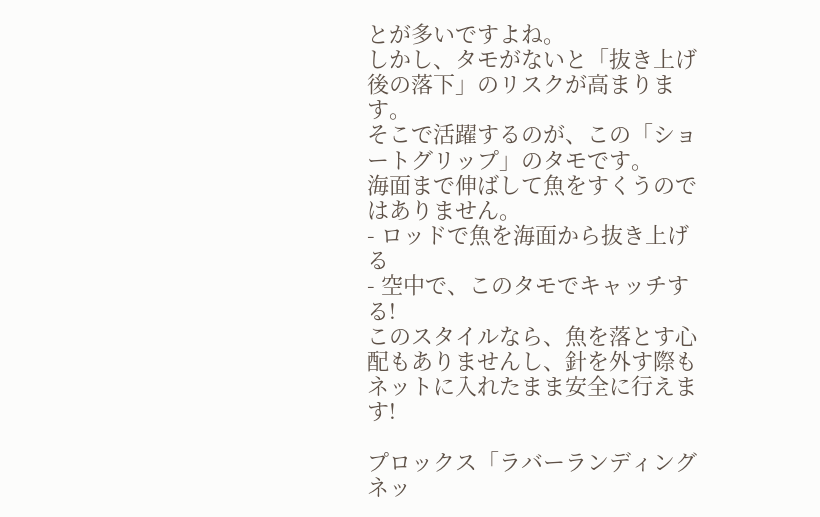とが多いですよね。
しかし、タモがないと「抜き上げ後の落下」のリスクが高まります。
そこで活躍するのが、この「ショートグリップ」のタモです。
海面まで伸ばして魚をすくうのではありません。
- ロッドで魚を海面から抜き上げる
- 空中で、このタモでキャッチする!
このスタイルなら、魚を落とす心配もありませんし、針を外す際もネットに入れたまま安全に行えます!

プロックス「ラバーランディングネッ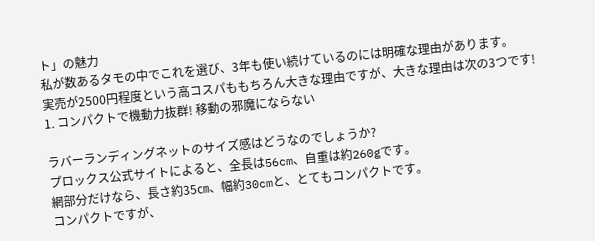ト」の魅力
私が数あるタモの中でこれを選び、3年も使い続けているのには明確な理由があります。
実売が2500円程度という高コスパももちろん大きな理由ですが、大きな理由は次の3つです!
1. コンパクトで機動力抜群! 移動の邪魔にならない

ラバーランディングネットのサイズ感はどうなのでしょうか?
プロックス公式サイトによると、全長は56cm、自重は約260gです。
網部分だけなら、長さ約35㎝、幅約30cmと、とてもコンパクトです。
コンパクトですが、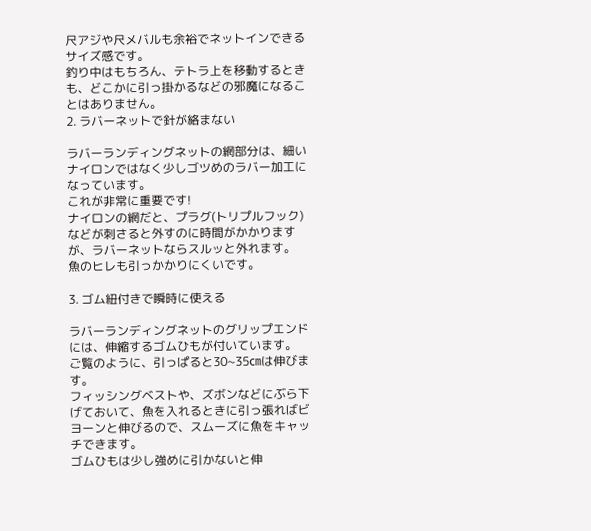尺アジや尺メバルも余裕でネットインできるサイズ感です。
釣り中はもちろん、テトラ上を移動するときも、どこかに引っ掛かるなどの邪魔になることはありません。
2. ラバーネットで針が絡まない

ラバーランディングネットの網部分は、細いナイロンではなく少しゴツめのラバー加工になっています。
これが非常に重要です!
ナイロンの網だと、プラグ(トリプルフック)などが刺さると外すのに時間がかかりますが、ラバーネットならスルッと外れます。
魚のヒレも引っかかりにくいです。

3. ゴム紐付きで瞬時に使える

ラバーランディングネットのグリップエンドには、伸縮するゴムひもが付いています。
ご覧のように、引っぱると30~35㎝は伸びます。
フィッシングベストや、ズボンなどにぶら下げておいて、魚を入れるときに引っ張ればビヨーンと伸びるので、スムーズに魚をキャッチできます。
ゴムひもは少し強めに引かないと伸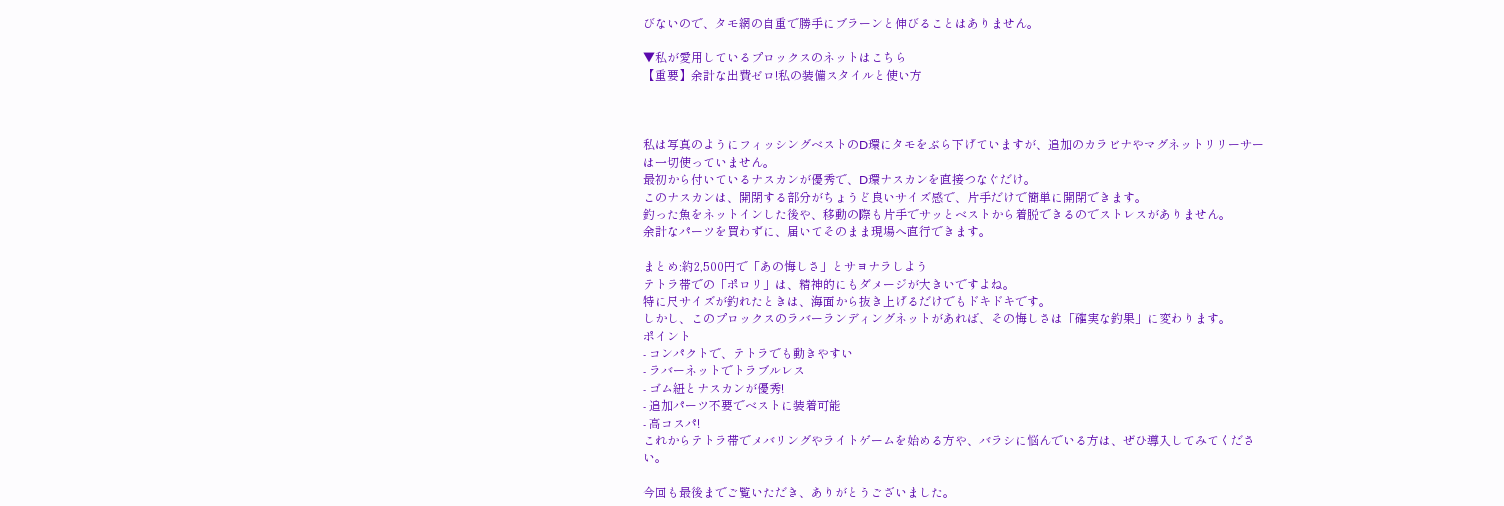びないので、タモ網の自重で勝手にブラーンと伸びることはありません。

▼私が愛用しているプロックスのネットはこちら
【重要】余計な出費ゼロ!私の装備スタイルと使い方



私は写真のようにフィッシングベストのD環にタモをぶら下げていますが、追加のカラビナやマグネットリリーサーは一切使っていません。
最初から付いているナスカンが優秀で、D環ナスカンを直接つなぐだけ。
このナスカンは、開閉する部分がちょうど良いサイズ感で、片手だけで簡単に開閉できます。
釣った魚をネットインした後や、移動の際も片手でサッとベストから着脱できるのでストレスがありません。
余計なパーツを買わずに、届いてそのまま現場へ直行できます。

まとめ:約2,500円で「あの悔しさ」とサヨナラしよう
テトラ帯での「ポロリ」は、精神的にもダメージが大きいですよね。
特に尺サイズが釣れたときは、海面から抜き上げるだけでもドキドキです。
しかし、このプロックスのラバーランディングネットがあれば、その悔しさは「確実な釣果」に変わります。
ポイント
- コンパクトで、テトラでも動きやすい
- ラバーネットでトラブルレス
- ゴム紐とナスカンが優秀!
- 追加パーツ不要でベストに装着可能
- 高コスパ!
これからテトラ帯でメバリングやライトゲームを始める方や、バラシに悩んでいる方は、ぜひ導入してみてください。

今回も最後までご覧いただき、ありがとうございました。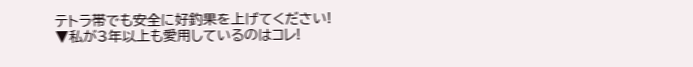テトラ帯でも安全に好釣果を上げてください!
▼私が3年以上も愛用しているのはコレ!